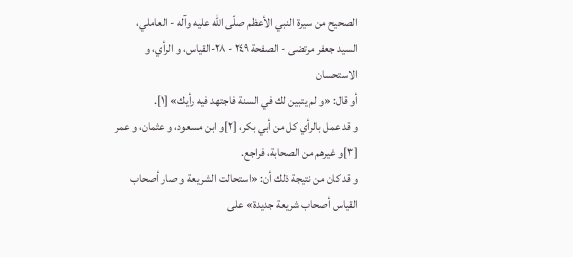الصحيح من سيرة النبي الأعظم صلّى الله عليه وآله - العاملي، السيد جعفر مرتضى - الصفحة ٢٤٩ - ٢٨-القياس، و الرأي، و الاستحسان
أو قال: «و لم يتبين لك في السنة فاجتهد فيه رأيك» [١].
و قد عمل بالرأي كل من أبي بكر، [٢]و ابن مسعود، و عثمان، و عمر [٣]و غيرهم من الصحابة، فراجع.
و قد كان من نتيجة ذلك أن: «استحالت الشريعة و صار أصحاب القياس أصحاب شريعة جديدة» على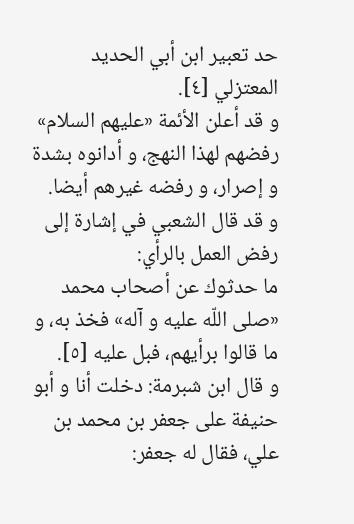حد تعبير ابن أبي الحديد المعتزلي [٤].
و قد أعلن الأئمة «عليهم السلام» رفضهم لهذا النهج، و أدانوه بشدة و إصرار، و رفضه غيرهم أيضا.
و قد قال الشعبي في إشارة إلى رفض العمل بالرأي:
ما حدثوك عن أصحاب محمد «صلى اللّه عليه و آله» فخذ به، و ما قالوا برأيهم، فبل عليه [٥].
و قال ابن شبرمة: دخلت أنا و أبو حنيفة على جعفر بن محمد بن علي، فقال له جعفر: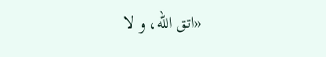«اتق اللّه، و لا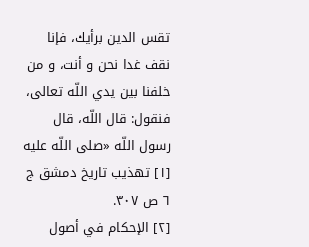تقس الدين برأيك، فإنا نقف غدا نحن و أنت، و من خلفنا بين يدي اللّه تعالى، فنقول: قال اللّه، قال رسول اللّه «صلى اللّه عليه
[١] تهذيب تاريخ دمشق ج ٦ ص ٣٠٧.
[٢] الإحكام في أصول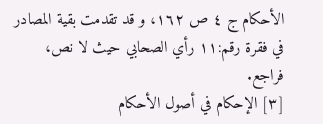الأحكام ج ٤ ص ١٦٢، و قد تقدمت بقية المصادر في فقرة رقم:١١ رأي الصحابي حيث لا نص، فراجع.
[٣] الإحكام في أصول الأحكام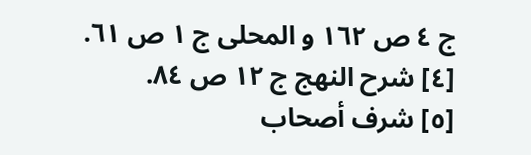ج ٤ ص ١٦٢ و المحلى ج ١ ص ٦١.
[٤] شرح النهج ج ١٢ ص ٨٤.
[٥] شرف أصحاب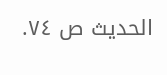الحديث ص ٧٤.